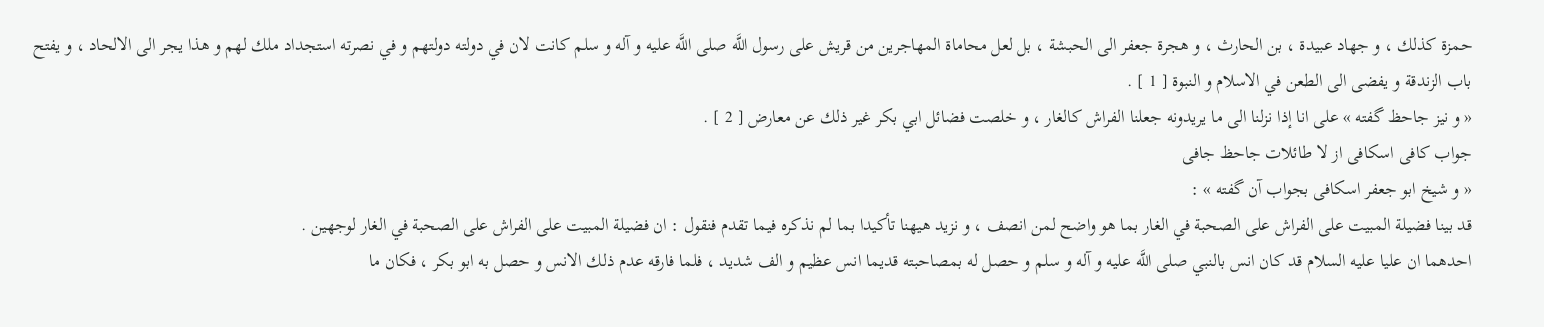حمزة كذلك ، و جهاد عبيدة ، بن الحارث ، و هجرة جعفر الى الحبشة ، بل لعل محاماة المهاجرين من قريش على رسول اللَّه صلى اللَّه عليه و آله و سلم كانت لان في دولته دولتهم و في نصرته استجداد ملك لهم و هذا يجر الى الالحاد ، و يفتح باب الزندقة و يفضى الى الطعن في الاسلام و النبوة [ 1 ] .
« و نيز جاحظ گفته » على انا إذا نزلنا الى ما يريدونه جعلنا الفراش كالغار ، و خلصت فضائل ابي بكر غير ذلك عن معارض [ 2 ] .
جواب كافى اسكافى از لا طائلات جاحظ جافى
« و شيخ ابو جعفر اسكافى بجواب آن گفته » :
قد بينا فضيلة المبيت على الفراش على الصحبة في الغار بما هو واضح لمن انصف ، و نزيد هيهنا تأكيدا بما لم نذكره فيما تقدم فنقول : ان فضيلة المبيت على الفراش على الصحبة في الغار لوجهين .
احدهما ان عليا عليه السلام قد كان انس بالنبي صلى اللَّه عليه و آله و سلم و حصل له بمصاحبته قديما انس عظيم و الف شديد ، فلما فارقه عدم ذلك الانس و حصل به ابو بكر ، فكان ما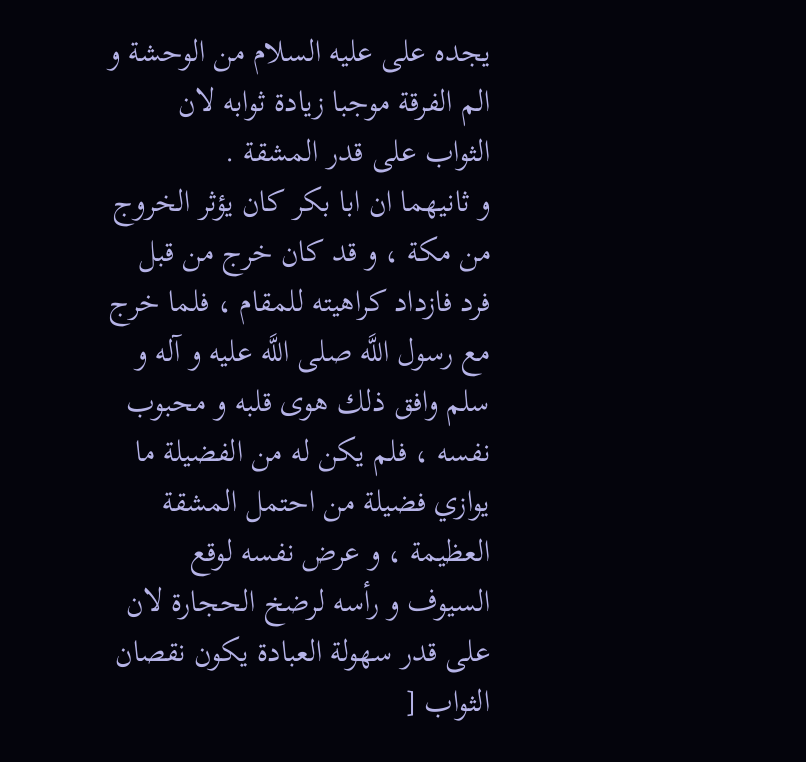يجده على عليه السلام من الوحشة و الم الفرقة موجبا زيادة ثوابه لان الثواب على قدر المشقة .
و ثانيهما ان ابا بكر كان يؤثر الخروج من مكة ، و قد كان خرج من قبل فرد فازداد كراهيته للمقام ، فلما خرج مع رسول اللَّه صلى اللَّه عليه و آله و سلم وافق ذلك هوى قلبه و محبوب نفسه ، فلم يكن له من الفضيلة ما يوازي فضيلة من احتمل المشقة العظيمة ، و عرض نفسه لوقع السيوف و رأسه لرضخ الحجارة لان على قدر سهولة العبادة يكون نقصان الثواب [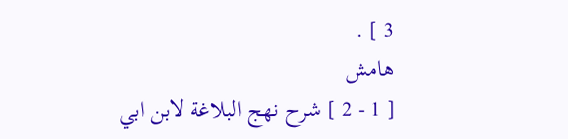3 ] .
هامش
[ 1 - 2 ] شرح نهج البلاغة لابن ابي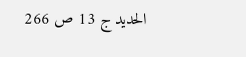الحديد ج 13 ص 266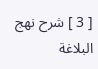[ 3 ] شرح نهج البلاغة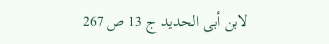لابن أبى الحديد ج 13 ص 267